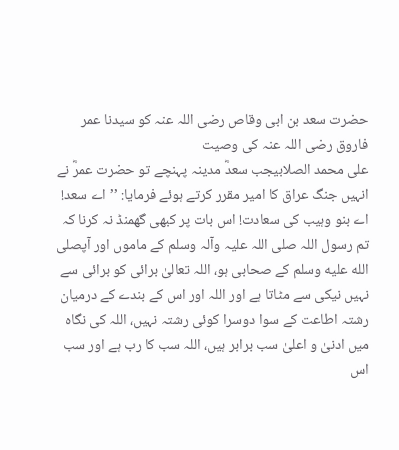حضرت سعد بن ابی وقاص رضی اللہ عنہ کو سیدنا عمر فاروق رضی اللہ عنہ کی وصیت
علی محمد الصلابیجب سعدؓ مدینہ پہنچے تو حضرت عمرؓ نے انہیں جنگ عراق کا امیر مقرر کرتے ہوئے فرمایا: ’’اے سعد! اے بنو وہیب کی سعادت! اس بات پر کبھی گھمنڈ نہ کرنا کہ تم رسول اللہ صلی اللہ علیہ وآلہ وسلم کے ماموں اور آپصلى الله عليه وسلم کے صحابی ہو، اللہ تعالیٰ برائی کو برائی سے نہیں نیکی سے مٹاتا ہے اور اللہ اور اس کے بندے کے درمیان رشتہ اطاعت کے سوا دوسرا کوئی رشتہ نہیں، اللہ کی نگاہ میں ادنیٰ و اعلیٰ سب برابر ہیں، اللہ سب کا رب ہے اور سب اس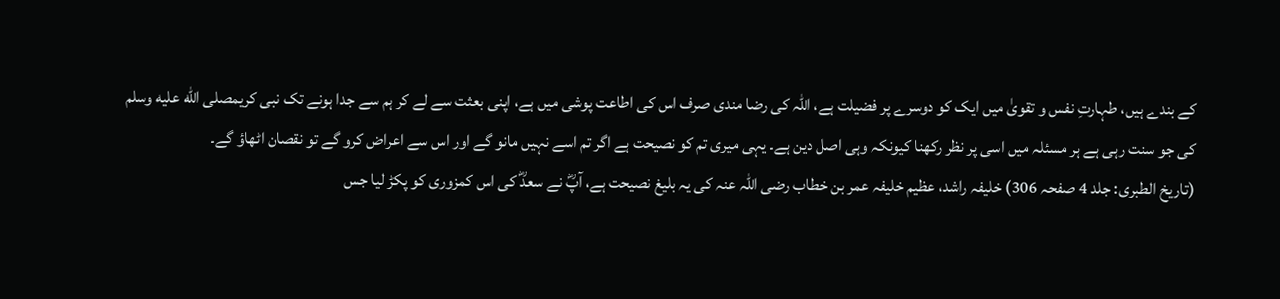کے بندے ہیں، طہارتِ نفس و تقویٰ میں ایک کو دوسرے پر فضیلت ہے، اللہ کی رضا مندی صرف اس کی اطاعت پوشی میں ہے، اپنی بعثت سے لے کر ہم سے جدا ہونے تک نبی کریمصلى الله عليه وسلم کی جو سنت رہی ہے ہر مسئلہ میں اسی پر نظر رکھنا کیونکہ وہی اصل دین ہے۔ یہی میری تم کو نصیحت ہے اگر تم اسے نہیں مانو گے اور اس سے اعراض کرو گے تو نقصان اٹھاؤ گے۔
(تاریخ الطبری: جلد 4 صفحہ 306) خلیفہ راشد، عظیم خلیفہ عمر بن خطاب رضی اللہ عنہ کی یہ بلیغ نصیحت ہے، آپؓ نے سعدؓ کی اس کمزوری کو پکڑ لیا جس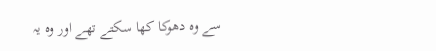سے وہ دھوکا کھا سکتے تھے اور وہ یہ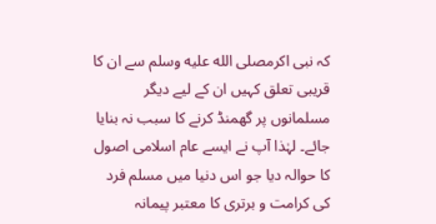کہ نبی اکرمصلى الله عليه وسلم سے ان کا قریبی تعلق کہیں ان کے لیے دیگر مسلمانوں پر گھمنڈ کرنے کا سبب نہ بنایا جائے۔ لہٰذا آپ نے ایسے عام اسلامی اصول کا حوالہ دیا جو اس دنیا میں مسلم فرد کی کرامت و برتری کا معتبر پیمانہ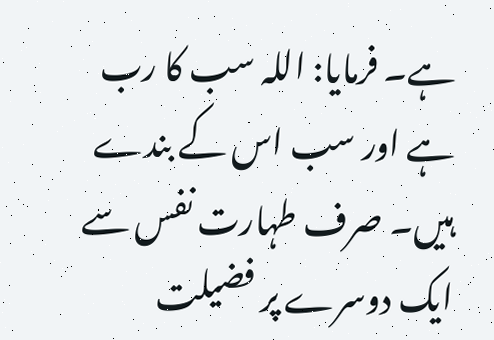ہے۔ فرمایا: اللہ سب کا رب ہے اور سب اس کے بندے ہیں۔ صرف طہارت نفس سے ایک دوسرے پر فضیلت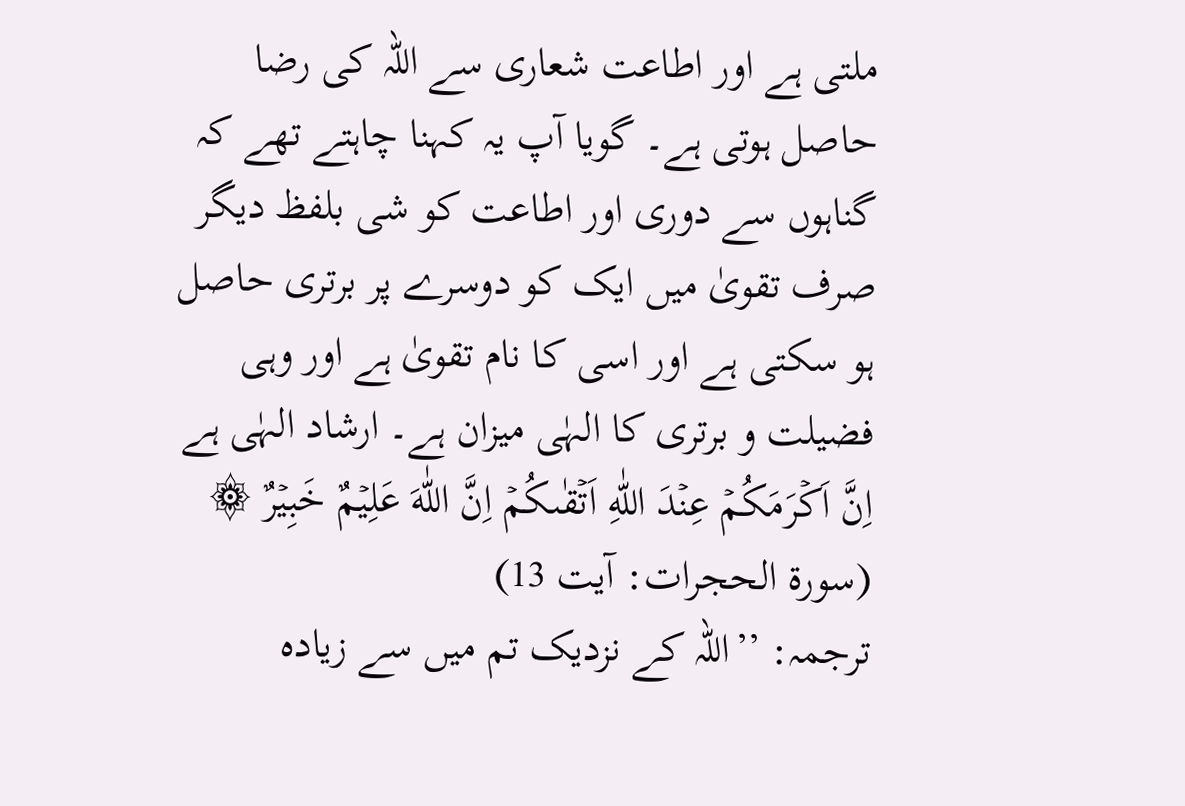ملتی ہے اور اطاعت شعاری سے اللہ کی رضا حاصل ہوتی ہے۔ گویا آپ یہ کہنا چاہتے تھے کہ گناہوں سے دوری اور اطاعت کو شی بلفظ دیگر صرف تقویٰ میں ایک کو دوسرے پر برتری حاصل ہو سکتی ہے اور اسی کا نام تقویٰ ہے اور وہی فضیلت و برتری کا الہٰی میزان ہے۔ ارشاد الہٰی ہے
اِنَّ اَكۡرَمَكُمۡ عِنۡدَ اللّٰهِ اَتۡقٰٮكُمۡ اِنَّ اللّٰهَ عَلِيۡمٌ خَبِيۡرٌ ۞ (سورۃ الحجرات: آیت 13)
ترجمہ: ’’اللہ کے نزدیک تم میں سے زیادہ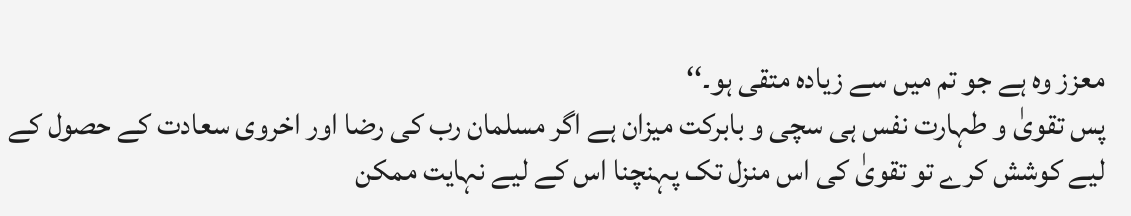معزز وہ ہے جو تم میں سے زیادہ متقی ہو۔‘‘
پس تقویٰ و طہارت نفس ہی سچی و بابرکت میزان ہے اگر مسلمان رب کی رضا اور اخروی سعادت کے حصول کے لیے کوشش کرے تو تقویٰ کی اس منزل تک پہنچنا اس کے لیے نہایت ممکن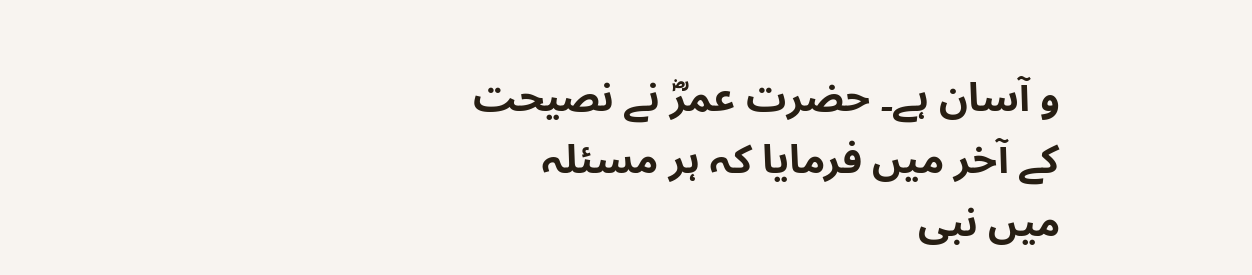و آسان ہے۔ حضرت عمرؓ نے نصیحت کے آخر میں فرمایا کہ ہر مسئلہ میں نبی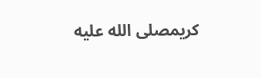کریمصلى الله عليه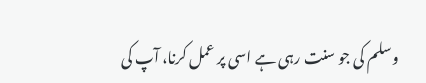وسلم کی جو سنت رہی ہے اسی پر عمل کرنا، آپ کی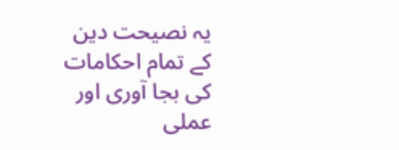یہ نصیحت دین کے تمام احکامات کی بجا آوری اور عملی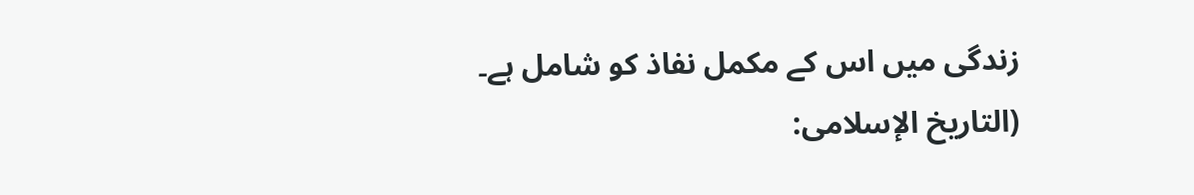زندگی میں اس کے مکمل نفاذ کو شامل ہے۔
(التاریخ الإسلامی: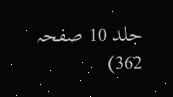جلد 10 صفحہ 362)